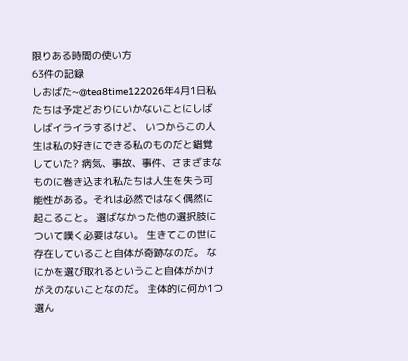限りある時間の使い方
63件の記録
しおばた~@tea8time122026年4月1日私たちは予定どおりにいかないことにしばしばイライラするけど、 いつからこの人生は私の好きにできる私のものだと錯覚していた? 病気、事故、事件、さまざまなものに巻き込まれ私たちは人生を失う可能性がある。それは必然ではなく偶然に起こること。 選ばなかった他の選択肢について嘆く必要はない。 生きてこの世に存在していること自体が奇跡なのだ。 なにかを選び取れるということ自体がかけがえのないことなのだ。 主体的に何か1つ選ん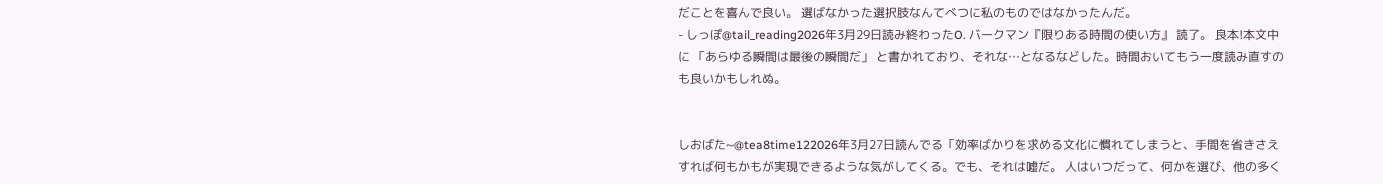だことを喜んで良い。 選ばなかった選択肢なんてべつに私のものではなかったんだ。
- しっぽ@tail_reading2026年3月29日読み終わったO. バークマン『限りある時間の使い方』 読了。 良本!本文中に 「あらゆる瞬間は最後の瞬間だ」 と書かれており、それな…となるなどした。時間おいてもう一度読み直すのも良いかもしれぬ。


しおばた~@tea8time122026年3月27日読んでる「効率ばかりを求める文化に慣れてしまうと、手間を省きさえすれば何もかもが実現できるような気がしてくる。でも、それは嘘だ。 人はいつだって、何かを選び、他の多く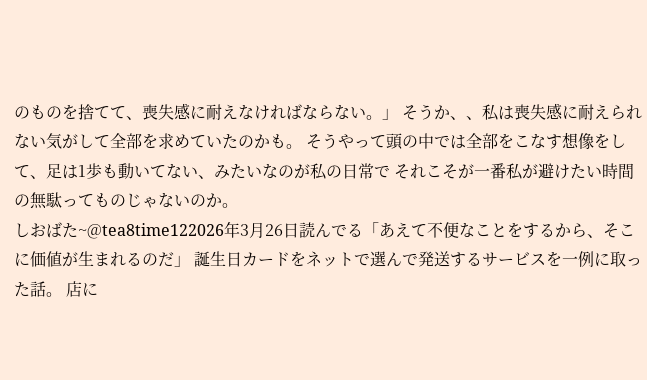のものを捨てて、喪失感に耐えなければならない。」 そうか、、私は喪失感に耐えられない気がして全部を求めていたのかも。 そうやって頭の中では全部をこなす想像をして、足は1歩も動いてない、みたいなのが私の日常で それこそが一番私が避けたい時間の無駄ってものじゃないのか。
しおばた~@tea8time122026年3月26日読んでる「あえて不便なことをするから、そこに価値が生まれるのだ」 誕生日カードをネットで選んで発送するサービスを一例に取った話。 店に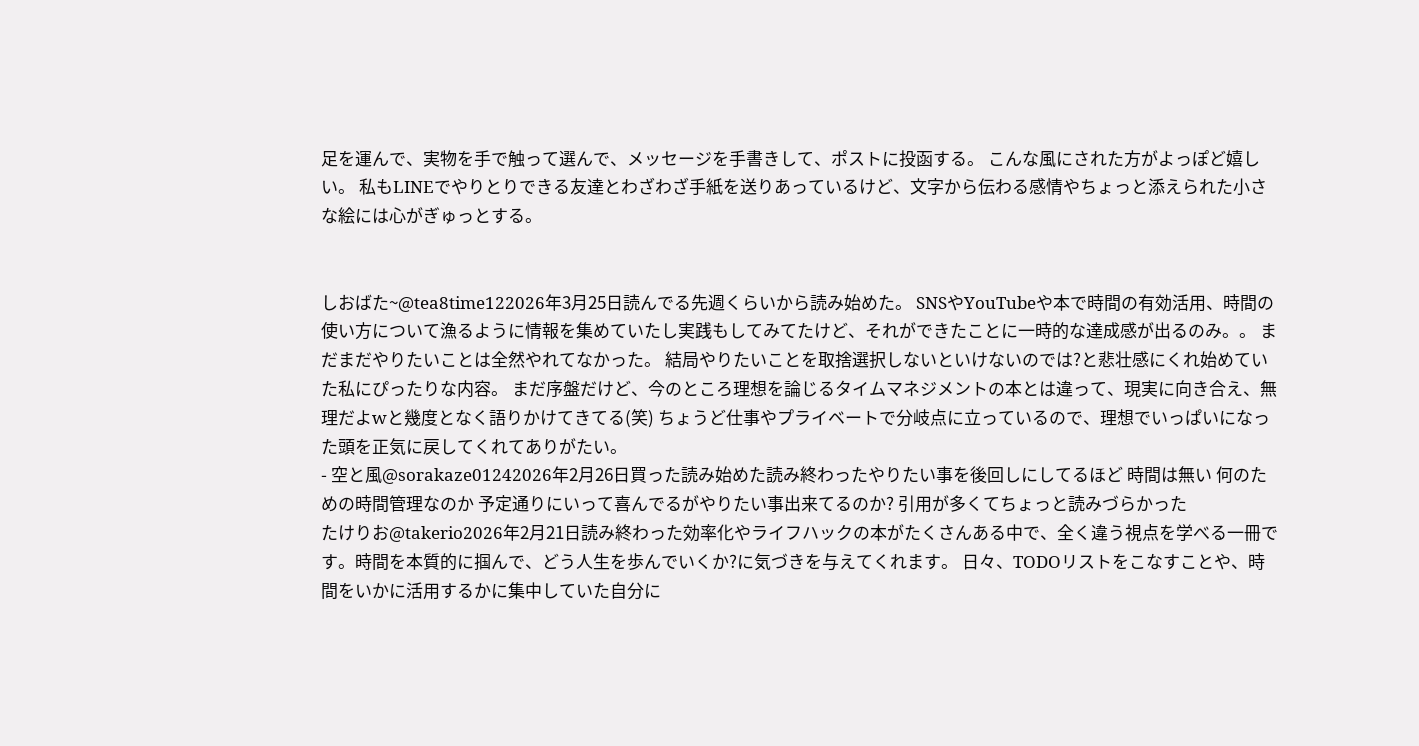足を運んで、実物を手で触って選んで、メッセージを手書きして、ポストに投函する。 こんな風にされた方がよっぽど嬉しい。 私もLINEでやりとりできる友達とわざわざ手紙を送りあっているけど、文字から伝わる感情やちょっと添えられた小さな絵には心がぎゅっとする。


しおばた~@tea8time122026年3月25日読んでる先週くらいから読み始めた。 SNSやYouTubeや本で時間の有効活用、時間の使い方について漁るように情報を集めていたし実践もしてみてたけど、それができたことに一時的な達成感が出るのみ。。 まだまだやりたいことは全然やれてなかった。 結局やりたいことを取捨選択しないといけないのでは?と悲壮感にくれ始めていた私にぴったりな内容。 まだ序盤だけど、今のところ理想を論じるタイムマネジメントの本とは違って、現実に向き合え、無理だよwと幾度となく語りかけてきてる(笑) ちょうど仕事やプライベートで分岐点に立っているので、理想でいっぱいになった頭を正気に戻してくれてありがたい。
- 空と風@sorakaze01242026年2月26日買った読み始めた読み終わったやりたい事を後回しにしてるほど 時間は無い 何のための時間管理なのか 予定通りにいって喜んでるがやりたい事出来てるのか? 引用が多くてちょっと読みづらかった
たけりお@takerio2026年2月21日読み終わった効率化やライフハックの本がたくさんある中で、全く違う視点を学べる一冊です。時間を本質的に掴んで、どう人生を歩んでいくか?に気づきを与えてくれます。 日々、TODOリストをこなすことや、時間をいかに活用するかに集中していた自分に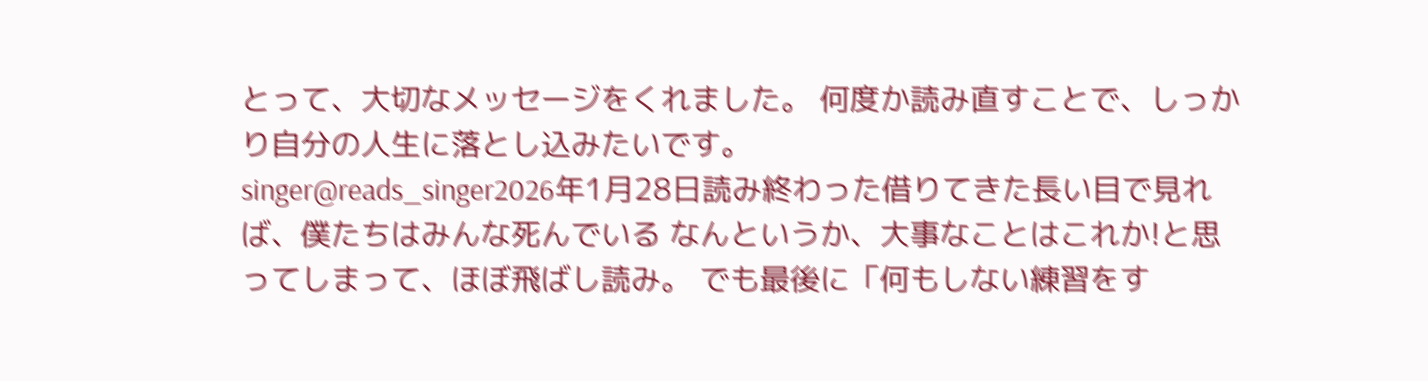とって、大切なメッセージをくれました。 何度か読み直すことで、しっかり自分の人生に落とし込みたいです。
singer@reads_singer2026年1月28日読み終わった借りてきた長い目で見れば、僕たちはみんな死んでいる なんというか、大事なことはこれか!と思ってしまって、ほぼ飛ばし読み。 でも最後に「何もしない練習をす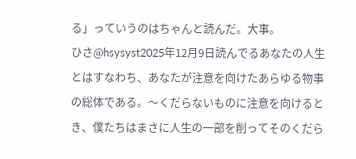る」っていうのはちゃんと読んだ。大事。
ひさ@hsysyst2025年12月9日読んでるあなたの人生とはすなわち、あなたが注意を向けたあらゆる物事の総体である。〜くだらないものに注意を向けるとき、僕たちはまさに人生の一部を削ってそのくだら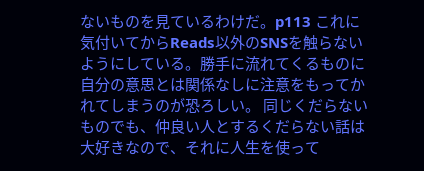ないものを見ているわけだ。p113 これに気付いてからReads以外のSNSを触らないようにしている。勝手に流れてくるものに自分の意思とは関係なしに注意をもってかれてしまうのが恐ろしい。 同じくだらないものでも、仲良い人とするくだらない話は大好きなので、それに人生を使って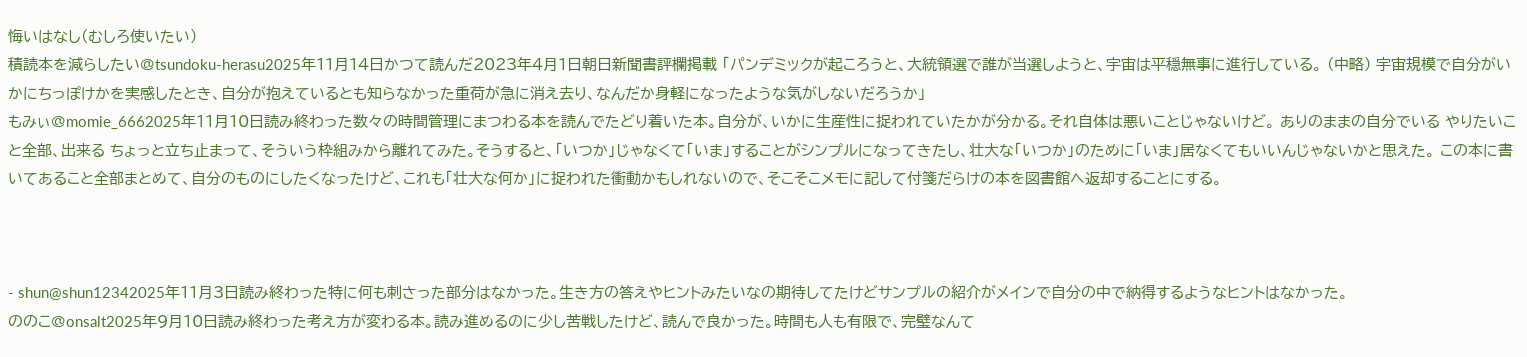悔いはなし(むしろ使いたい)
積読本を減らしたい@tsundoku-herasu2025年11月14日かつて読んだ2023年4月1日朝日新聞書評欄掲載 「パンデミックが起ころうと、大統領選で誰が当選しようと、宇宙は平穏無事に進行している。 (中略) 宇宙規模で自分がいかにちっぽけかを実感したとき、自分が抱えているとも知らなかった重荷が急に消え去り、なんだか身軽になったような気がしないだろうか」
もみぃ@momie_6662025年11月10日読み終わった数々の時間管理にまつわる本を読んでたどり着いた本。自分が、いかに生産性に捉われていたかが分かる。それ自体は悪いことじゃないけど。 ありのままの自分でいる やりたいこと全部、出来る ちょっと立ち止まって、そういう枠組みから離れてみた。そうすると、「いつか」じゃなくて「いま」することがシンプルになってきたし、壮大な「いつか」のために「いま」居なくてもいいんじゃないかと思えた。 この本に書いてあること全部まとめて、自分のものにしたくなったけど、これも「壮大な何か」に捉われた衝動かもしれないので、そこそこメモに記して付箋だらけの本を図書館へ返却することにする。



- shun@shun12342025年11月3日読み終わった特に何も刺さった部分はなかった。生き方の答えやヒントみたいなの期待してたけどサンプルの紹介がメインで自分の中で納得するようなヒントはなかった。
ののこ@onsalt2025年9月10日読み終わった考え方が変わる本。読み進めるのに少し苦戦したけど、読んで良かった。時間も人も有限で、完璧なんて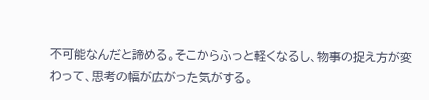不可能なんだと諦める。そこからふっと軽くなるし、物事の捉え方が変わって、思考の幅が広がった気がする。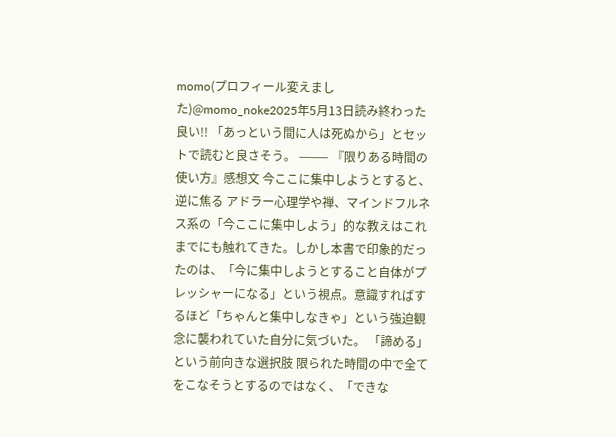momo(プロフィール変えました)@momo_noke2025年5月13日読み終わった良い!! 「あっという間に人は死ぬから」とセットで読むと良さそう。 ⸻ 『限りある時間の使い方』感想文 今ここに集中しようとすると、逆に焦る アドラー心理学や禅、マインドフルネス系の「今ここに集中しよう」的な教えはこれまでにも触れてきた。しかし本書で印象的だったのは、「今に集中しようとすること自体がプレッシャーになる」という視点。意識すればするほど「ちゃんと集中しなきゃ」という強迫観念に襲われていた自分に気づいた。 「諦める」という前向きな選択肢 限られた時間の中で全てをこなそうとするのではなく、「できな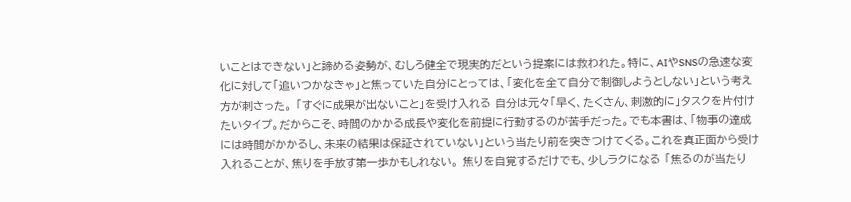いことはできない」と諦める姿勢が、むしろ健全で現実的だという提案には救われた。特に、AIやSNSの急速な変化に対して「追いつかなきゃ」と焦っていた自分にとっては、「変化を全て自分で制御しようとしない」という考え方が刺さった。 「すぐに成果が出ないこと」を受け入れる 自分は元々「早く、たくさん、刺激的に」タスクを片付けたいタイプ。だからこそ、時間のかかる成長や変化を前提に行動するのが苦手だった。でも本書は、「物事の達成には時間がかかるし、未来の結果は保証されていない」という当たり前を突きつけてくる。これを真正面から受け入れることが、焦りを手放す第一歩かもしれない。 焦りを自覚するだけでも、少しラクになる 「焦るのが当たり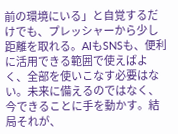前の環境にいる」と自覚するだけでも、プレッシャーから少し距離を取れる。AIもSNSも、便利に活用できる範囲で使えばよく、全部を使いこなす必要はない。未来に備えるのではなく、今できることに手を動かす。結局それが、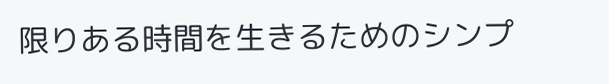限りある時間を生きるためのシンプ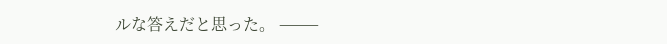ルな答えだと思った。 ⸻